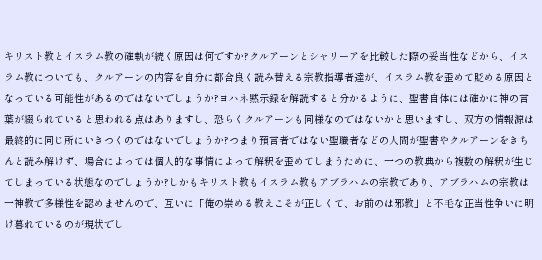キリスト教とイスラム教の確執が続く原因は何ですか?クルアーンとシャリーアを比較した際の妥当性などから、イスラム教についても、クルアーンの内容を自分に都合良く読み替える宗教指導者達が、イスラム教を歪めて貶める原因となっている可能性があるのではないでしょうか?ヨハネ黙示録を解読すると分かるように、聖書自体には確かに神の言葉が綴られていると思われる点はありますし、恐らくクルアーンも同様なのではないかと思いますし、双方の情報源は最終的に同じ所にいきつくのではないでしょうか?つまり預言者ではない聖職者などの人間が聖書やクルアーンをきちんと読み解けず、場合によっては個人的な事情によって解釈を歪めてしまうために、一つの教典から複数の解釈が生じてしまっている状態なのでしょうか?しかもキリスト教もイスラム教もアブラハムの宗教であり、アブラハムの宗教は一神教で多様性を認めませんので、互いに「俺の崇める教えこそが正しくて、お前のは邪教」と不毛な正当性争いに明け暮れているのが現状でし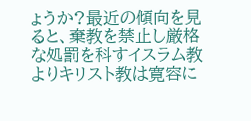ょうか?最近の傾向を見ると、棄教を禁止し厳格な処罰を科すイスラム教よりキリスト教は寛容に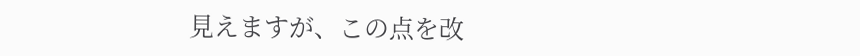見えますが、この点を改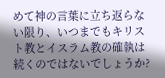めて神の言葉に立ち返らない限り、いつまでもキリスト教とイスラム教の確執は続くのではないでしょうか?